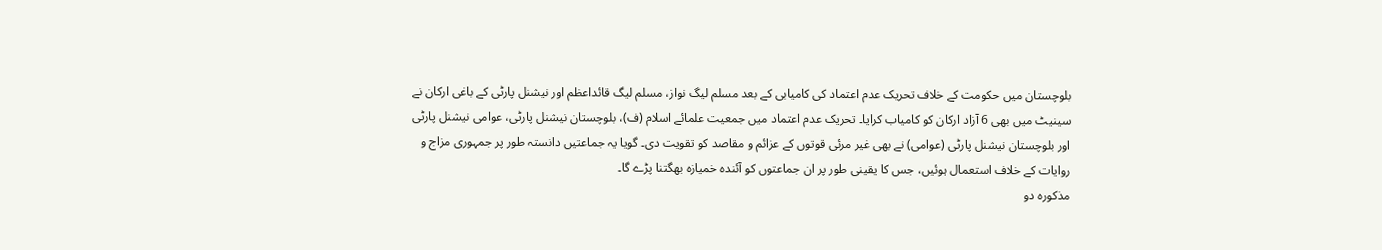بلوچستان میں حکومت کے خلاف تحریک عدم اعتماد کی کامیابی کے بعد مسلم لیگ نواز، مسلم لیگ قائداعظم اور نیشنل پارٹی کے باغی ارکان نے سینیٹ میں بھی 6 آزاد ارکان کو کامیاب کرایا۔ تحریک عدم اعتماد میں جمعیت علمائے اسلام (ف)، بلوچستان نیشنل پارٹی، عوامی نیشنل پارٹی اور بلوچستان نیشنل پارٹی (عوامی) نے بھی غیر مرئی قوتوں کے عزائم و مقاصد کو تقویت دی۔ گویا یہ جماعتیں دانستہ طور پر جمہوری مزاج و روایات کے خلاف استعمال ہوئیں، جس کا یقینی طور پر ان جماعتوں کو آئندہ خمیازہ بھگتنا پڑے گا۔
مذکورہ دو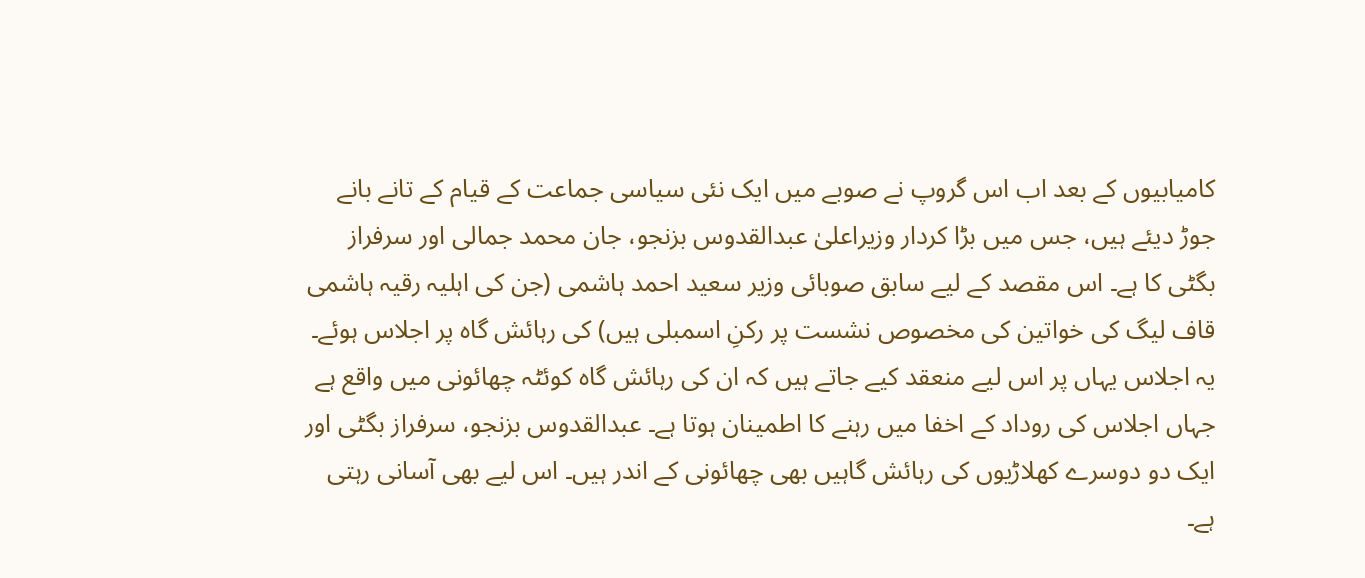کامیابیوں کے بعد اب اس گروپ نے صوبے میں ایک نئی سیاسی جماعت کے قیام کے تانے بانے جوڑ دیئے ہیں، جس میں بڑا کردار وزیراعلیٰ عبدالقدوس بزنجو، جان محمد جمالی اور سرفراز بگٹی کا ہے۔ اس مقصد کے لیے سابق صوبائی وزیر سعید احمد ہاشمی (جن کی اہلیہ رقیہ ہاشمی قاف لیگ کی خواتین کی مخصوص نشست پر رکنِ اسمبلی ہیں) کی رہائش گاہ پر اجلاس ہوئے۔ یہ اجلاس یہاں پر اس لیے منعقد کیے جاتے ہیں کہ ان کی رہائش گاہ کوئٹہ چھائونی میں واقع ہے جہاں اجلاس کی روداد کے اخفا میں رہنے کا اطمینان ہوتا ہے۔ عبدالقدوس بزنجو، سرفراز بگٹی اور ایک دو دوسرے کھلاڑیوں کی رہائش گاہیں بھی چھائونی کے اندر ہیں۔ اس لیے بھی آسانی رہتی ہے۔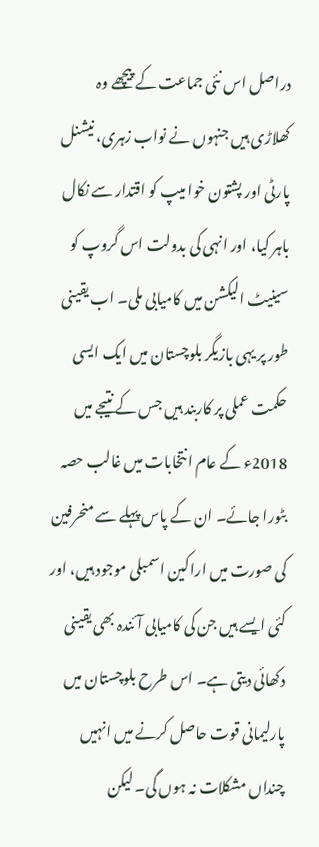دراصل اس نئی جماعت کے پیچھے وہ کھلاڑی ہیں جنہوں نے نواب زہری، نیشنل پارٹی اور پشتون خوا میپ کو اقتدار سے نکال باہر کیا، اور انہی کی بدولت اس گروپ کو سینیٹ الیکشن میں کامیابی ملی۔ اب یقینی طور پر یہی بازیگر بلوچستان میں ایک ایسی حکمت عملی پر کاربند ہیں جس کے نتیجے میں 2018ء کے عام انتخابات میں غالب حصہ بٹورا جائے۔ ان کے پاس پہلے سے منحرفین کی صورت میں اراکین اسمبلی موجود ہیں، اور کئی ایسے ہیں جن کی کامیابی آئندہ بھی یقینی دکھائی دیتی ہے۔ اس طرح بلوچستان میں پارلیمانی قوت حاصل کرنے میں انہیں چنداں مشکلات نہ ہوں گی۔ لیکن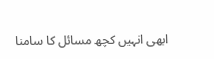ابھی انہیں کچھ مسائل کا سامنا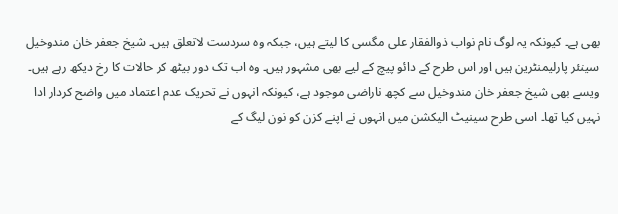بھی ہے۔ کیونکہ یہ لوگ نام نواب ذوالفقار علی مگسی کا لیتے ہیں، جبکہ وہ سردست لاتعلق ہیں۔ شیخ جعفر خان مندوخیل سینئر پارلیمنٹرین ہیں اور اس طرح کے دائو پیچ کے لیے بھی مشہور ہیں۔ وہ اب تک دور بیٹھ کر حالات کا رخ دیکھ رہے ہیں۔ ویسے بھی شیخ جعفر خان مندوخیل سے کچھ ناراضی موجود ہے، کیونکہ انہوں نے تحریک عدم اعتماد میں واضح کردار ادا نہیں کیا تھا۔ اسی طرح سینیٹ الیکشن میں انہوں نے اپنے کزن کو نون لیگ کے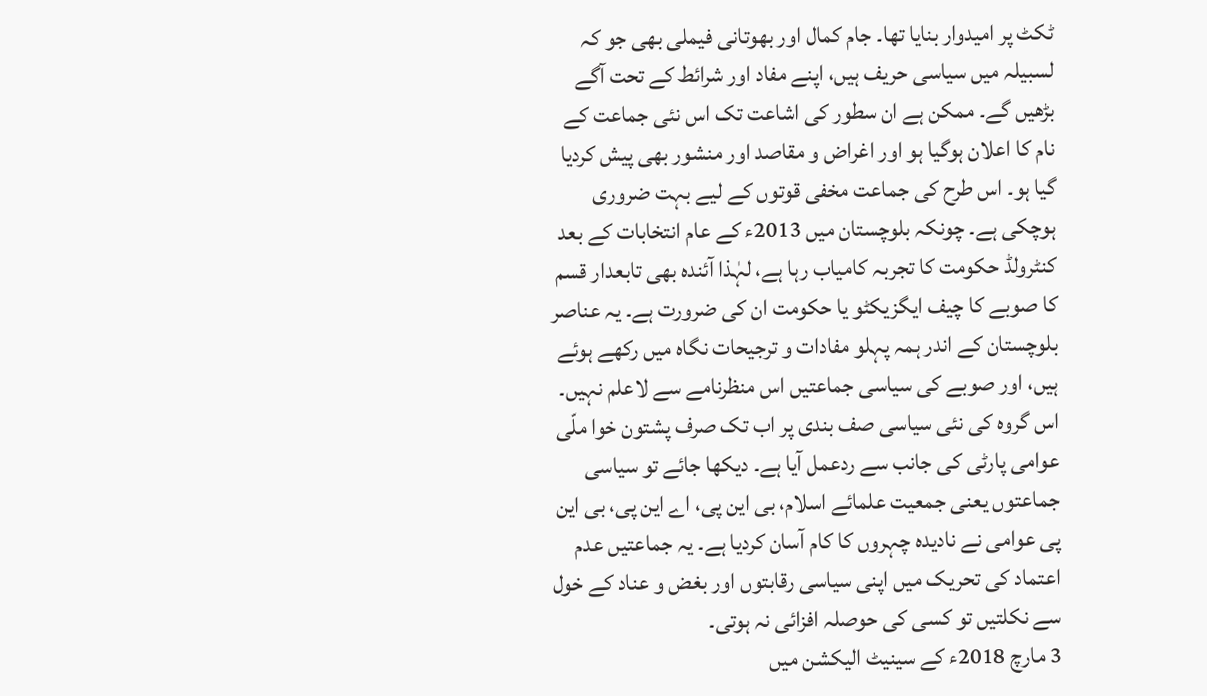ٹکٹ پر امیدوار بنایا تھا۔ جام کمال اور بھوتانی فیملی بھی جو کہ لسبیلہ میں سیاسی حریف ہیں، اپنے مفاد اور شرائط کے تحت آگے بڑھیں گے۔ ممکن ہے ان سطور کی اشاعت تک اس نئی جماعت کے نام کا اعلان ہوگیا ہو اور اغراض و مقاصد اور منشور بھی پیش کردیا گیا ہو۔ اس طرح کی جماعت مخفی قوتوں کے لیے بہت ضروری ہوچکی ہے۔ چونکہ بلوچستان میں 2013ء کے عام انتخابات کے بعد کنٹرولڈ حکومت کا تجربہ کامیاب رہا ہے، لہٰذا آئندہ بھی تابعدار قسم کا صوبے کا چیف ایگزیکٹو یا حکومت ان کی ضرورت ہے۔ یہ عناصر بلوچستان کے اندر ہمہ پہلو مفادات و ترجیحات نگاہ میں رکھے ہوئے ہیں، اور صوبے کی سیاسی جماعتیں اس منظرنامے سے لاعلم نہیں۔ اس گروہ کی نئی سیاسی صف بندی پر اب تک صرف پشتون خوا ملّی عوامی پارٹی کی جانب سے ردعمل آیا ہے۔ دیکھا جائے تو سیاسی جماعتوں یعنی جمعیت علمائے اسلام، بی این پی، اے این پی، بی این پی عوامی نے نادیدہ چہروں کا کام آسان کردیا ہے۔ یہ جماعتیں عدم اعتماد کی تحریک میں اپنی سیاسی رقابتوں اور بغض و عناد کے خول سے نکلتیں تو کسی کی حوصلہ افزائی نہ ہوتی۔
3 مارچ 2018ء کے سینیٹ الیکشن میں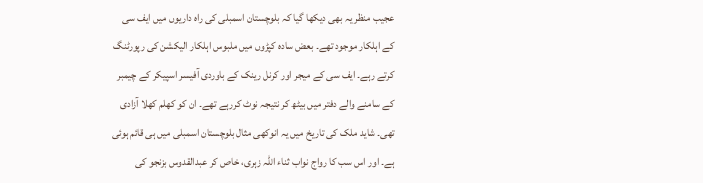عجیب منظر یہ بھی دیکھا گیا کہ بلوچستان اسمبلی کی راہ داریوں میں ایف سی کے اہلکار موجود تھے۔ بعض سادہ کپڑوں میں ملبوس اہلکار الیکشن کی رپورٹنگ کرتے رہے۔ ایف سی کے میجر اور کرنل رینک کے باوردی آفیسر اسپیکر کے چیمبر کے سامنے والے دفتر میں بیٹھ کر نتیجہ نوٹ کررہے تھے۔ ان کو کھلم کھلا آزادی تھی۔ شاید ملک کی تاریخ میں یہ انوکھی مثال بلوچستان اسمبلی میں ہی قائم ہوئی ہے۔ اور اس سب کا رواج نواب ثناء اللہ زہری، خاص کر عبدالقدوس بزنجو کی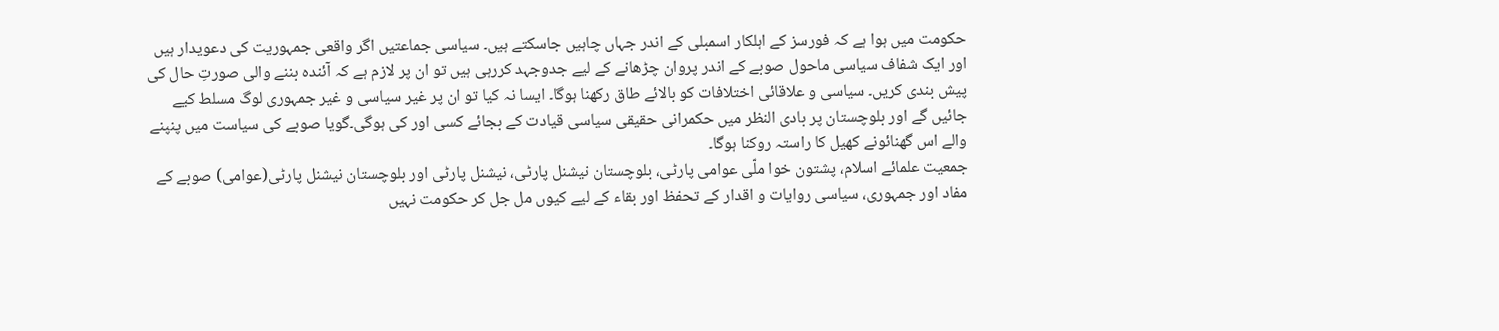حکومت میں ہوا ہے کہ فورسز کے اہلکار اسمبلی کے اندر جہاں چاہیں جاسکتے ہیں۔ سیاسی جماعتیں اگر واقعی جمہوریت کی دعویدار ہیں اور ایک شفاف سیاسی ماحول صوبے کے اندر پروان چڑھانے کے لیے جدوجہد کررہی ہیں تو ان پر لازم ہے کہ آئندہ بننے والی صورتِ حال کی پیش بندی کریں۔ سیاسی و علاقائی اختلافات کو بالائے طاق رکھنا ہوگا۔ ایسا نہ کیا تو ان پر غیر سیاسی و غیر جمہوری لوگ مسلط کیے جائیں گے اور بلوچستان پر بادی النظر میں حکمرانی حقیقی سیاسی قیادت کے بجائے کسی اور کی ہوگی۔گویا صوبے کی سیاست میں پنپنے والے اس گھنائونے کھیل کا راستہ روکنا ہوگا۔
جمعیت علمائے اسلام، پشتون خوا ملّی عوامی پارٹی، بلوچستان نیشنل پارٹی، نیشنل پارٹی اور بلوچستان نیشنل پارٹی(عوامی) صوبے کے مفاد اور جمہوری، سیاسی روایات و اقدار کے تحفظ اور بقاء کے لیے کیوں مل جل کر حکومت نہیں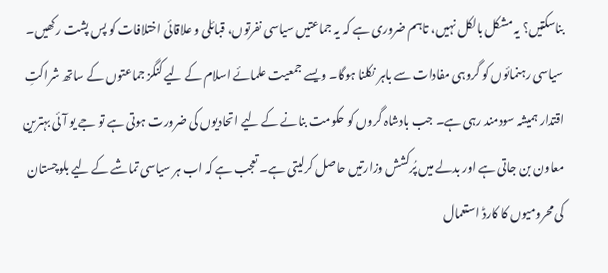بناسکتیں؟ یہ مشکل بالکل نہیں، تاہم ضروری ہے کہ یہ جماعتیں سیاسی نفرتوں، قبائلی و علاقائی اختلافات کو پس پشت رکھیں۔ سیاسی رہنمائوں کو گروہی مفادات سے باہر نکلنا ہوگا۔ ویسے جمعیت علمائے اسلام کے لیے کنگز جماعتوں کے ساتھ شراکتِ اقتدار ہمیشہ سودمند رہی ہے۔ جب بادشاہ گروں کو حکومت بنانے کے لیے اتحادیوں کی ضرورت ہوتی ہے تو جے یو آئی بہترین معاون بن جاتی ہے اور بدلے میں پُرکشش وزارتیں حاصل کرلیتی ہے۔ تعجب ہے کہ اب ہر سیاسی تماشے کے لیے بلوچستان کی محرومیوں کا کارڈ استعمال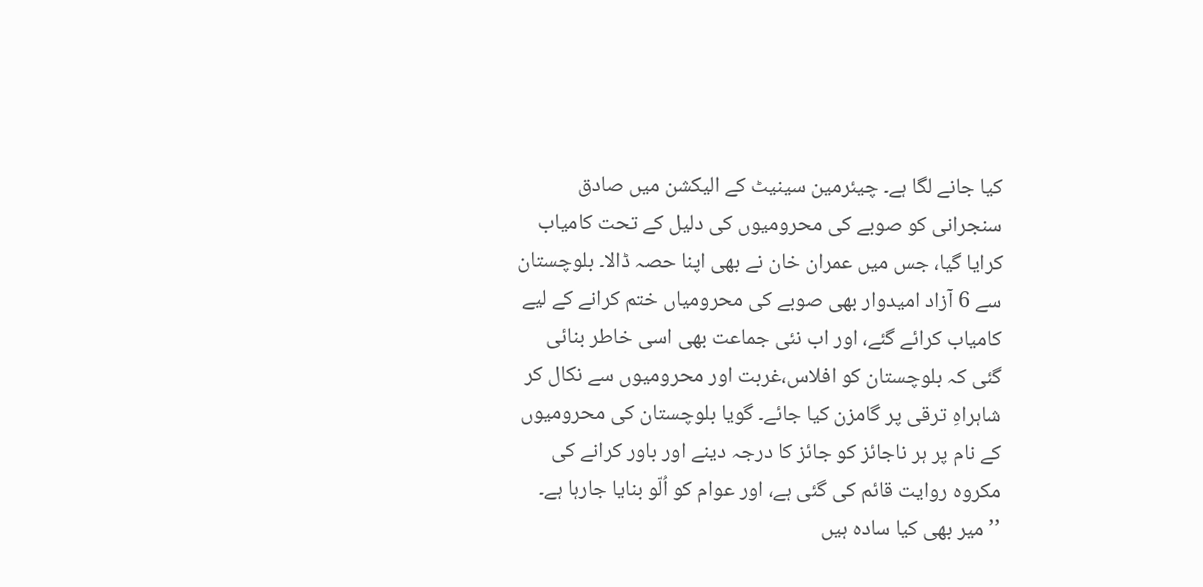کیا جانے لگا ہے۔ چیئرمین سینیٹ کے الیکشن میں صادق سنجرانی کو صوبے کی محرومیوں کی دلیل کے تحت کامیاب کرایا گیا، جس میں عمران خان نے بھی اپنا حصہ ڈالا۔ بلوچستان سے 6 آزاد امیدوار بھی صوبے کی محرومیاں ختم کرانے کے لیے کامیاب کرائے گئے، اور اب نئی جماعت بھی اسی خاطر بنائی گئی کہ بلوچستان کو افلاس،غربت اور محرومیوں سے نکال کر شاہراہِ ترقی پر گامزن کیا جائے۔ گویا بلوچستان کی محرومیوں کے نام پر ہر ناجائز کو جائز کا درجہ دینے اور باور کرانے کی مکروہ روایت قائم کی گئی ہے، اور عوام کو اُلّو بنایا جارہا ہے۔ ’’میر بھی کیا سادہ ہیں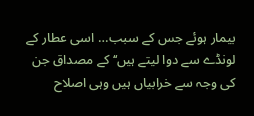بیمار ہوئے جس کے سبب… اسی عطار کے لونڈے سے دوا لیتے ہیں‘‘ کے مصداق جن کی وجہ سے خرابیاں ہیں وہی اصلاح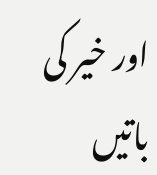اور خیر کی باتیں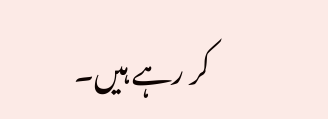کر رہے ہیں۔